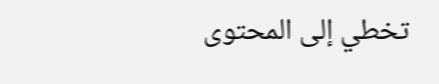تخطي إلى المحتوى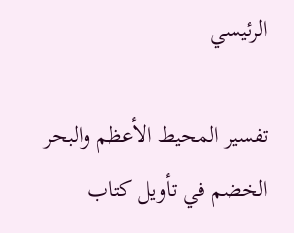الرئيسي

تفسير المحيط الأعظم والبحر الخضم في تأويل كتاب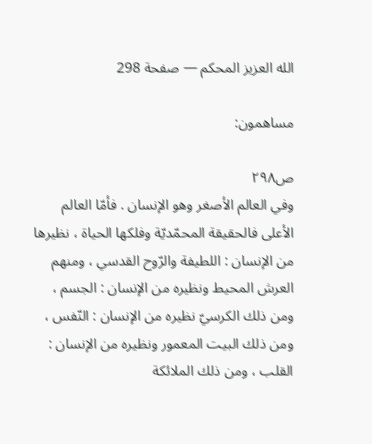الله العزيز المحكم — صفحة 298

مساهمون:

ص٢٩٨
وفي العالم الأصغر وهو الإنسان . فأمّا العالم الأعلى فالحقيقة المحمّديّة وفلكها الحياة ، نظيرها من الإنسان : اللطيفة والرّوح القدسي ، ومنهم العرش المحيط ونظيره من الإنسان : الجسم ، ومن ذلك الكرسيّ نظيره من الإنسان : النّفس ، ومن ذلك البيت المعمور ونظيره من الإنسان : القلب ، ومن ذلك الملائكة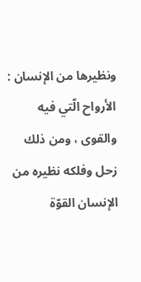ونظيرها من الإنسان : الأرواح الّتي فيه والقوى ، ومن ذلك زحل وفلكه نظيره من الإنسان القوّة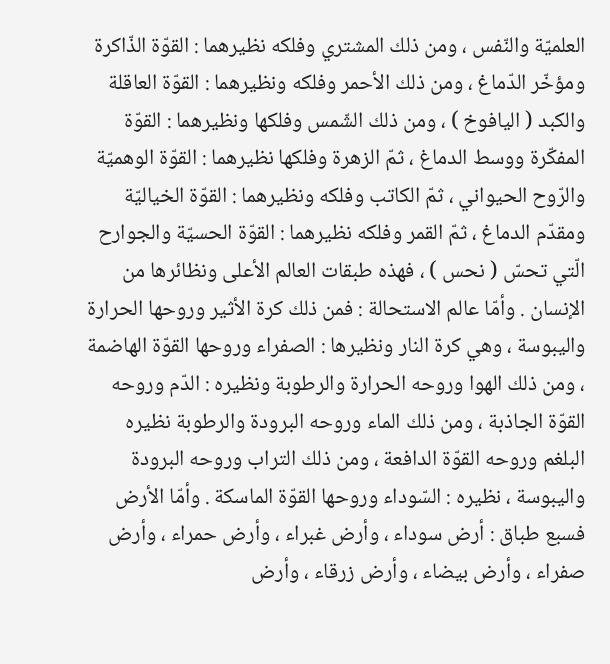العلميّة والنّفس ، ومن ذلك المشتري وفلكه نظيرهما : القوّة الذّاكرة ومؤخّر الدّماغ ، ومن ذلك الأحمر وفلكه ونظيرهما : القوّة العاقلة والكبد ( اليافوخ ) ، ومن ذلك الشّمس وفلكها ونظيرهما : القوّة المفكّرة ووسط الدماغ ، ثمّ الزهرة وفلكها نظيرهما : القوّة الوهميّة والرّوح الحيواني ، ثمّ الكاتب وفلكه ونظيرهما : القوّة الخياليّة ومقدّم الدماغ ، ثمّ القمر وفلكه نظيرهما : القوّة الحسيّة والجوارح الّتي تحسّ ( نحس ) ، فهذه طبقات العالم الأعلى ونظائرها من الإنسان . وأمّا عالم الاستحالة : فمن ذلك كرة الأثير وروحها الحرارة واليبوسة ، وهي كرة النار ونظيرها : الصفراء وروحها القوّة الهاضمة ، ومن ذلك الهوا وروحه الحرارة والرطوبة ونظيره : الدّم وروحه القوّة الجاذبة ، ومن ذلك الماء وروحه البرودة والرطوبة نظيره البلغم وروحه القوّة الدافعة ، ومن ذلك التراب وروحه البرودة واليبوسة ، نظيره : السّوداء وروحها القوّة الماسكة . وأمّا الأرض فسبع طباق : أرض سوداء ، وأرض غبراء ، وأرض حمراء ، وأرض صفراء ، وأرض بيضاء ، وأرض زرقاء ، وأرض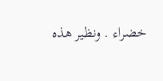خضراء . ونظير هذه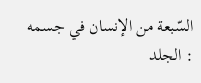السّبعة من الإنسان في جسمه : الجلد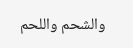والشحم واللحم